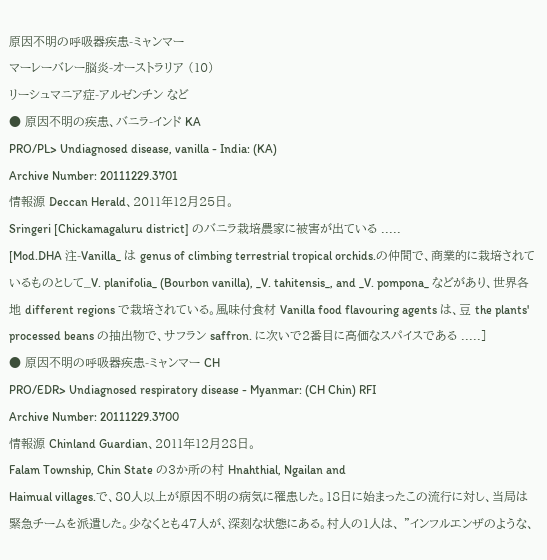原因不明の呼吸器疾患-ミャンマー
マーレーバレー脳炎-オーストラリア (10)
リーシュマニア症-アルゼンチン など
● 原因不明の疾患、バニラ-インド KA
PRO/PL> Undiagnosed disease, vanilla - India: (KA)
Archive Number: 20111229.3701
情報源 Deccan Herald、2011年12月25日。
Sringeri [Chickamagaluru district] のバニラ栽培農家に被害が出ている .....
[Mod.DHA 注-Vanilla_ は genus of climbing terrestrial tropical orchids.の仲間で、商業的に栽培されているものとして_V. planifolia_ (Bourbon vanilla), _V. tahitensis_, and _V. pompona_ などがあり、世界各地 different regions で栽培されている。風味付食材 Vanilla food flavouring agents は、豆 the plants' processed beans の抽出物で、サフラン saffron. に次いで2番目に高価なスパイスである .....]
● 原因不明の呼吸器疾患-ミャンマー CH
PRO/EDR> Undiagnosed respiratory disease - Myanmar: (CH Chin) RFI
Archive Number: 20111229.3700
情報源 Chinland Guardian、2011年12月28日。
Falam Township, Chin State の3か所の村 Hnahthial, Ngailan and
Haimual villages.で、80人以上が原因不明の病気に罹患した。18日に始まったこの流行に対し、当局は緊急チームを派遣した。少なくとも47人が、深刻な状態にある。村人の1人は、 "インフルエンザのような、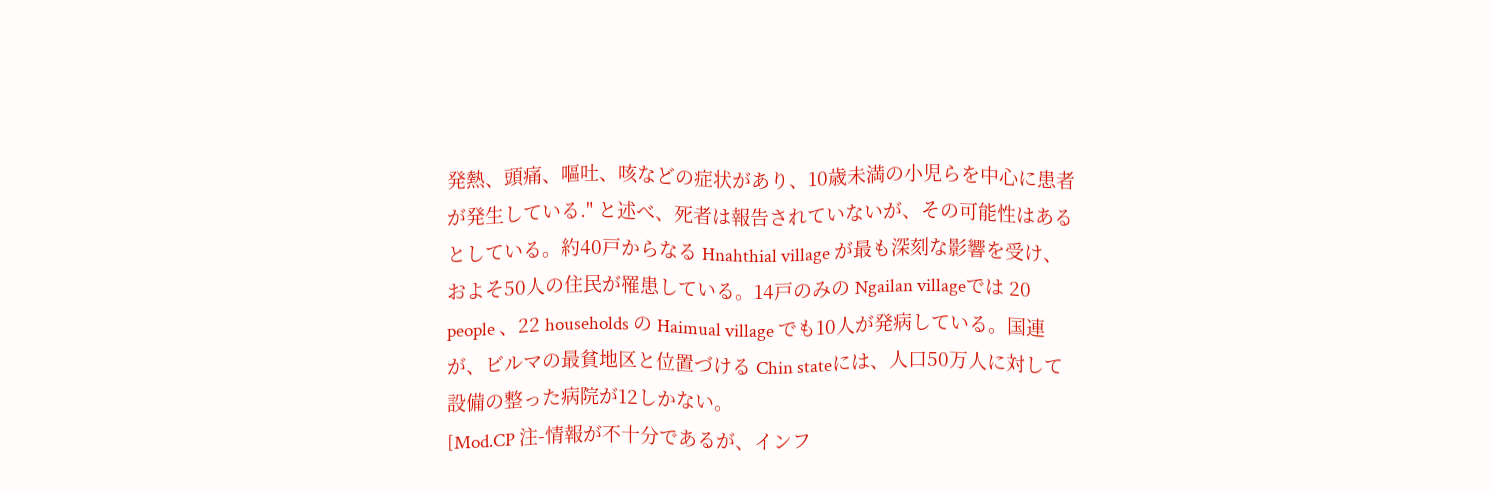発熱、頭痛、嘔吐、咳などの症状があり、10歳未満の小児らを中心に患者が発生している." と述べ、死者は報告されていないが、その可能性はあるとしている。約40戸からなる Hnahthial village が最も深刻な影響を受け、およそ50人の住民が罹患している。14戸のみの Ngailan villageでは 20 people 、22 households の Haimual village でも10人が発病している。国連が、ビルマの最貧地区と位置づける Chin stateには、人口50万人に対して設備の整った病院が12しかない。
[Mod.CP 注-情報が不十分であるが、インフ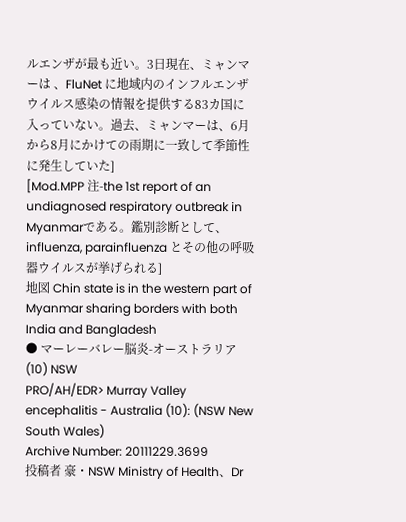ルエンザが最も近い。3日現在、ミャンマーは 、FluNet に地域内のインフルエンザウイルス感染の情報を提供する83カ国に入っていない。過去、ミャンマーは、6月から8月にかけての雨期に一致して季節性に発生していた]
[Mod.MPP 注-the 1st report of an undiagnosed respiratory outbreak in Myanmarである。鑑別診断として、influenza, parainfluenza とその他の呼吸器ウイルスが挙げられる]
地図 Chin state is in the western part of Myanmar sharing borders with both India and Bangladesh
● マーレーバレー脳炎-オーストラリア (10) NSW
PRO/AH/EDR> Murray Valley encephalitis - Australia (10): (NSW New South Wales)
Archive Number: 20111229.3699
投稿者 豪・NSW Ministry of Health、Dr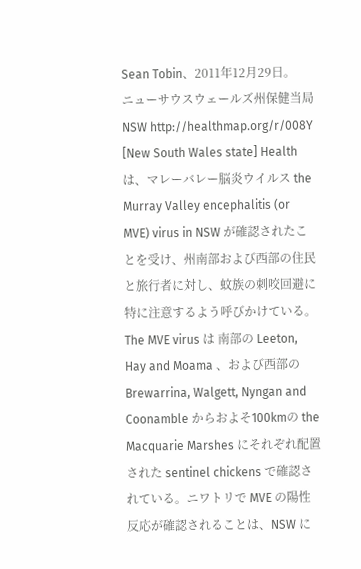Sean Tobin、2011年12月29日。
ニューサウスウェールズ州保健当局 NSW http://healthmap.org/r/008Y [New South Wales state] Health は、マレーバレー脳炎ウイルス the Murray Valley encephalitis (or MVE) virus in NSW が確認されたことを受け、州南部および西部の住民と旅行者に対し、蚊族の刺咬回避に特に注意するよう呼びかけている。The MVE virus は 南部の Leeton, Hay and Moama 、および西部の Brewarrina, Walgett, Nyngan and Coonamble からおよそ100kmの the Macquarie Marshes にそれぞれ配置された sentinel chickens で確認されている。ニワトリで MVE の陽性反応が確認されることは、NSW に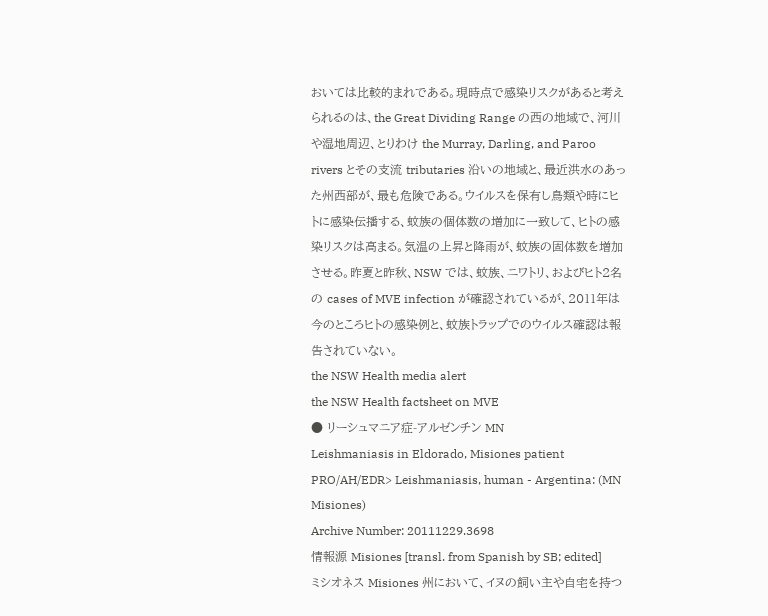おいては比較的まれである。現時点で感染リスクがあると考えられるのは、the Great Dividing Range の西の地域で、河川や湿地周辺、とりわけ the Murray, Darling, and Paroo rivers とその支流 tributaries 沿いの地域と、最近洪水のあった州西部が、最も危険である。ウイルスを保有し鳥類や時にヒトに感染伝播する、蚊族の個体数の増加に一致して、ヒトの感染リスクは高まる。気温の上昇と降雨が、蚊族の固体数を増加させる。昨夏と昨秋、NSW では、蚊族、ニワトリ、およびヒト2名の cases of MVE infection が確認されているが、2011年は今のところヒトの感染例と、蚊族トラップでのウイルス確認は報告されていない。
the NSW Health media alert
the NSW Health factsheet on MVE
● リーシュマニア症-アルゼンチン MN
Leishmaniasis in Eldorado, Misiones patient
PRO/AH/EDR> Leishmaniasis, human - Argentina: (MN Misiones)
Archive Number: 20111229.3698
情報源 Misiones [transl. from Spanish by SB; edited]
ミシオネス Misiones 州において、イヌの飼い主や自宅を持つ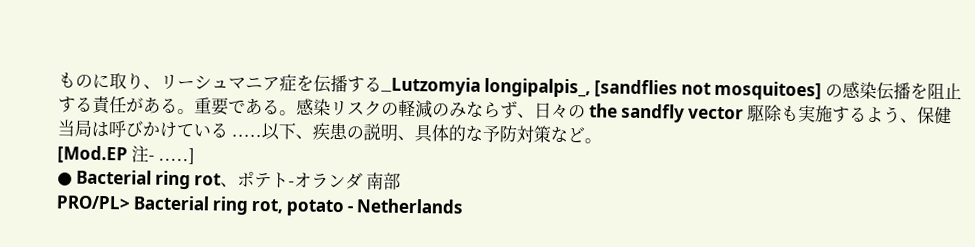ものに取り、リーシュマニア症を伝播する_Lutzomyia longipalpis_, [sandflies not mosquitoes] の感染伝播を阻止する責任がある。重要である。感染リスクの軽減のみならず、日々の the sandfly vector 駆除も実施するよう、保健当局は呼びかけている .....以下、疾患の説明、具体的な予防対策など。
[Mod.EP 注- .....]
● Bacterial ring rot、ポテト-オランダ 南部
PRO/PL> Bacterial ring rot, potato - Netherlands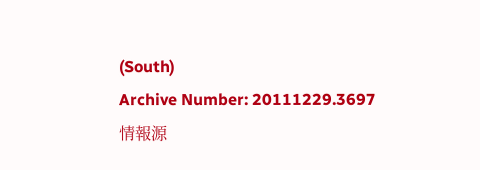(South)
Archive Number: 20111229.3697
情報源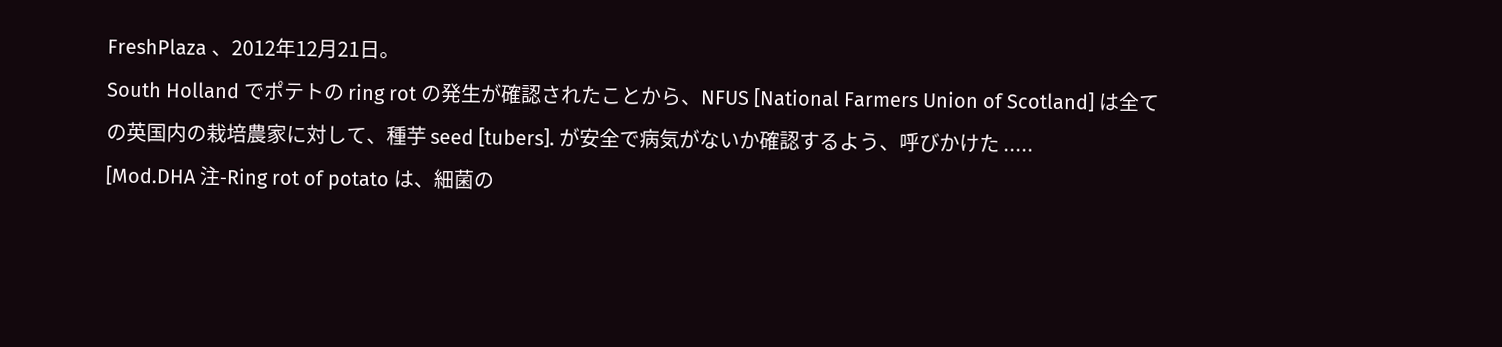FreshPlaza 、2012年12月21日。
South Holland でポテトの ring rot の発生が確認されたことから、NFUS [National Farmers Union of Scotland] は全ての英国内の栽培農家に対して、種芋 seed [tubers]. が安全で病気がないか確認するよう、呼びかけた .....
[Mod.DHA 注-Ring rot of potato は、細菌の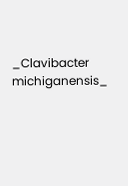_Clavibacter michiganensis_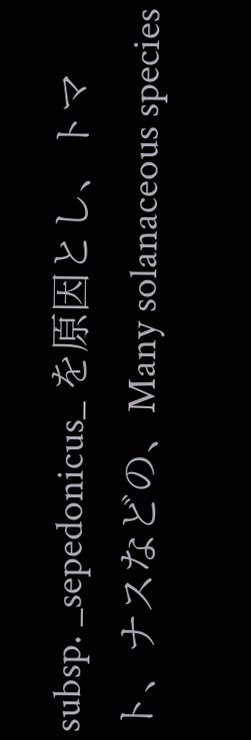subsp. _sepedonicus_ を原因とし、トマト、ナスなどの、Many solanaceous species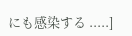にも感染する .....]